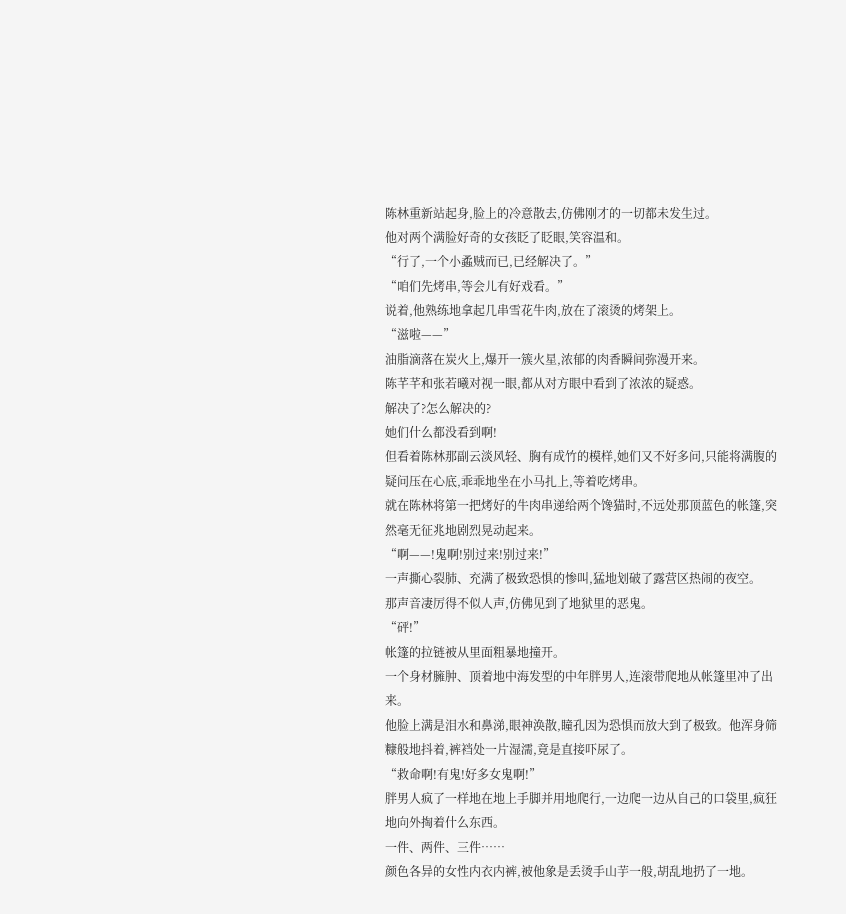陈林重新站起身,脸上的冷意散去,仿佛刚才的一切都未发生过。
他对两个满脸好奇的女孩眨了眨眼,笑容温和。
“行了,一个小蟊贼而已,已经解决了。”
“咱们先烤串,等会儿有好戏看。”
说着,他熟练地拿起几串雪花牛肉,放在了滚烫的烤架上。
“滋啦——”
油脂滴落在炭火上,爆开一簇火星,浓郁的肉香瞬间弥漫开来。
陈芊芊和张若曦对视一眼,都从对方眼中看到了浓浓的疑惑。
解决了?怎么解决的?
她们什么都没看到啊!
但看着陈林那副云淡风轻、胸有成竹的模样,她们又不好多问,只能将满腹的疑问压在心底,乖乖地坐在小马扎上,等着吃烤串。
就在陈林将第一把烤好的牛肉串递给两个馋猫时,不远处那顶蓝色的帐篷,突然毫无征兆地剧烈晃动起来。
“啊——!鬼啊!别过来!别过来!”
一声撕心裂肺、充满了极致恐惧的惨叫,猛地划破了露营区热闹的夜空。
那声音凄厉得不似人声,仿佛见到了地狱里的恶鬼。
“砰!”
帐篷的拉链被从里面粗暴地撞开。
一个身材臃肿、顶着地中海发型的中年胖男人,连滚带爬地从帐篷里冲了出来。
他脸上满是泪水和鼻涕,眼神涣散,瞳孔因为恐惧而放大到了极致。他浑身筛糠般地抖着,裤裆处一片湿濡,竟是直接吓尿了。
“救命啊!有鬼!好多女鬼啊!”
胖男人疯了一样地在地上手脚并用地爬行,一边爬一边从自己的口袋里,疯狂地向外掏着什么东西。
一件、两件、三件……
颜色各异的女性内衣内裤,被他象是丢烫手山芋一般,胡乱地扔了一地。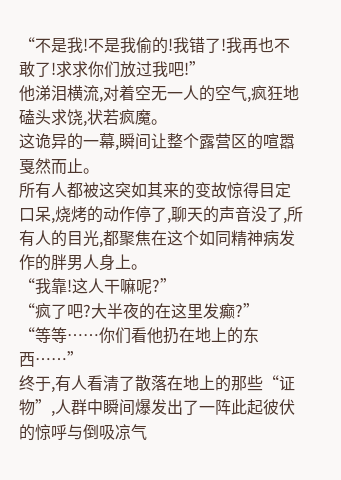“不是我!不是我偷的!我错了!我再也不敢了!求求你们放过我吧!”
他涕泪横流,对着空无一人的空气,疯狂地磕头求饶,状若疯魔。
这诡异的一幕,瞬间让整个露营区的喧嚣戛然而止。
所有人都被这突如其来的变故惊得目定口呆,烧烤的动作停了,聊天的声音没了,所有人的目光,都聚焦在这个如同精神病发作的胖男人身上。
“我靠!这人干嘛呢?”
“疯了吧?大半夜的在这里发癫?”
“等等……你们看他扔在地上的东西……”
终于,有人看清了散落在地上的那些“证物”,人群中瞬间爆发出了一阵此起彼伏的惊呼与倒吸凉气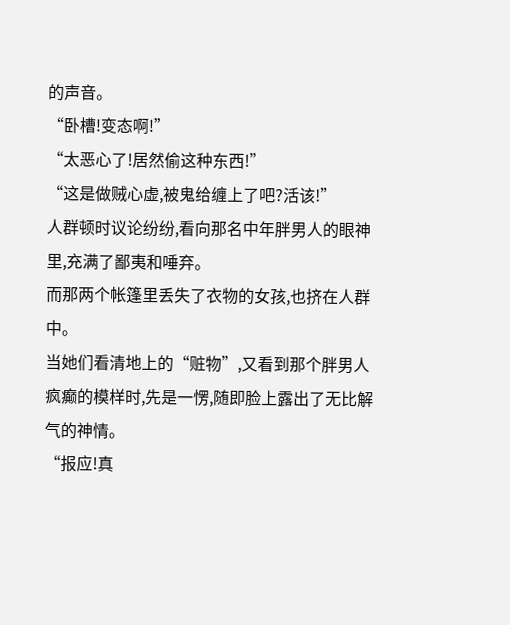的声音。
“卧槽!变态啊!”
“太恶心了!居然偷这种东西!”
“这是做贼心虚,被鬼给缠上了吧?活该!”
人群顿时议论纷纷,看向那名中年胖男人的眼神里,充满了鄙夷和唾弃。
而那两个帐篷里丢失了衣物的女孩,也挤在人群中。
当她们看清地上的“赃物”,又看到那个胖男人疯癫的模样时,先是一愣,随即脸上露出了无比解气的神情。
“报应!真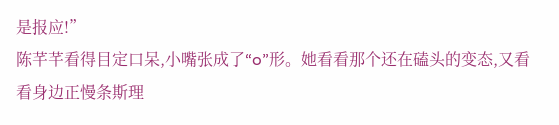是报应!”
陈芊芊看得目定口呆,小嘴张成了“o”形。她看看那个还在磕头的变态,又看看身边正慢条斯理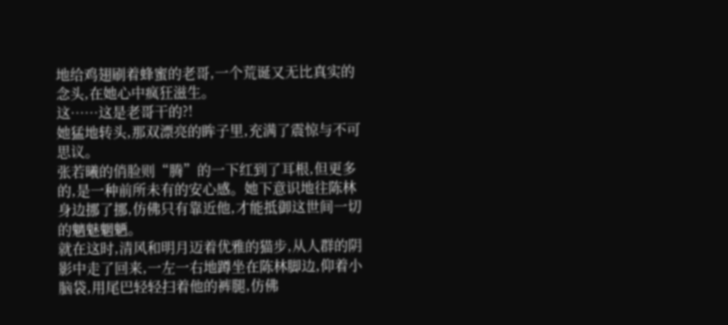地给鸡翅刷着蜂蜜的老哥,一个荒诞又无比真实的念头,在她心中疯狂滋生。
这……这是老哥干的?!
她猛地转头,那双漂亮的眸子里,充满了震惊与不可思议。
张若曦的俏脸则“腾”的一下红到了耳根,但更多的,是一种前所未有的安心感。她下意识地往陈林身边挪了挪,仿佛只有靠近他,才能抵御这世间一切的魑魅魍魉。
就在这时,清风和明月迈着优雅的猫步,从人群的阴影中走了回来,一左一右地蹲坐在陈林脚边,仰着小脑袋,用尾巴轻轻扫着他的裤腿,仿佛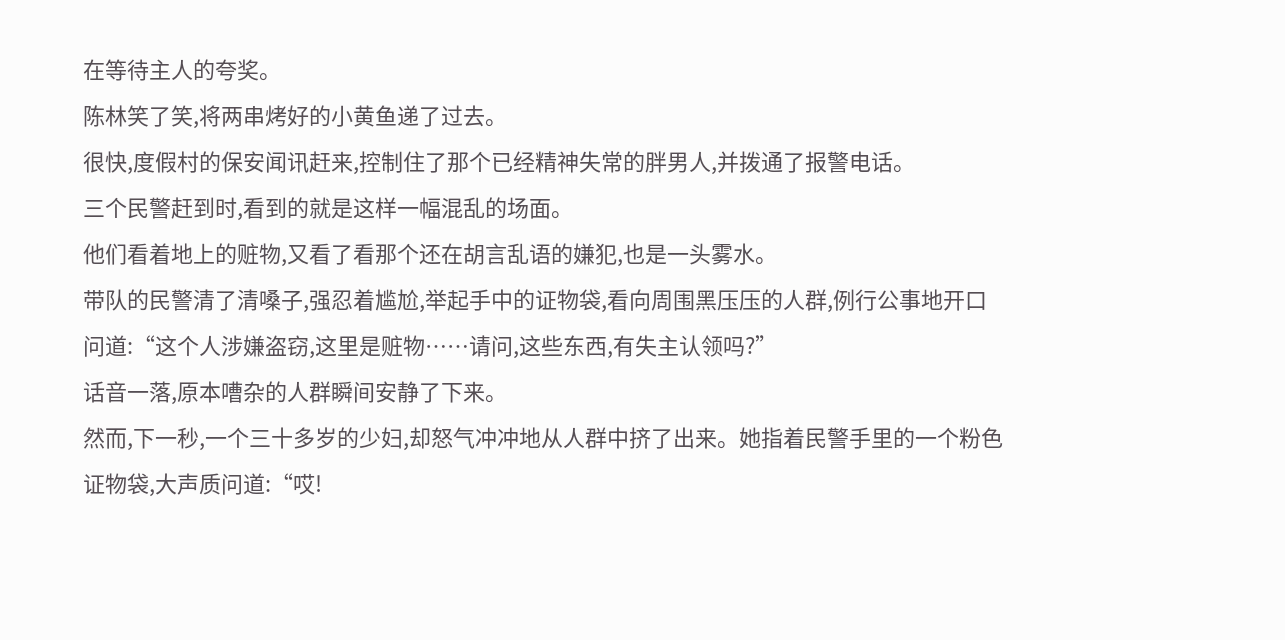在等待主人的夸奖。
陈林笑了笑,将两串烤好的小黄鱼递了过去。
很快,度假村的保安闻讯赶来,控制住了那个已经精神失常的胖男人,并拨通了报警电话。
三个民警赶到时,看到的就是这样一幅混乱的场面。
他们看着地上的赃物,又看了看那个还在胡言乱语的嫌犯,也是一头雾水。
带队的民警清了清嗓子,强忍着尴尬,举起手中的证物袋,看向周围黑压压的人群,例行公事地开口问道:“这个人涉嫌盗窃,这里是赃物……请问,这些东西,有失主认领吗?”
话音一落,原本嘈杂的人群瞬间安静了下来。
然而,下一秒,一个三十多岁的少妇,却怒气冲冲地从人群中挤了出来。她指着民警手里的一个粉色证物袋,大声质问道:“哎!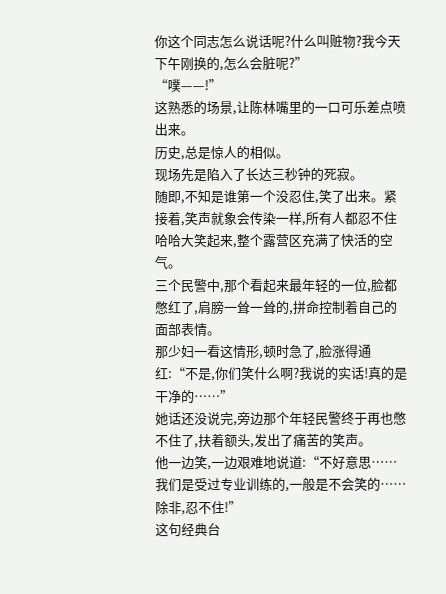你这个同志怎么说话呢?什么叫赃物?我今天下午刚换的,怎么会脏呢?”
“噗——!”
这熟悉的场景,让陈林嘴里的一口可乐差点喷出来。
历史,总是惊人的相似。
现场先是陷入了长达三秒钟的死寂。
随即,不知是谁第一个没忍住,笑了出来。紧接着,笑声就象会传染一样,所有人都忍不住哈哈大笑起来,整个露营区充满了快活的空气。
三个民警中,那个看起来最年轻的一位,脸都憋红了,肩膀一耸一耸的,拼命控制着自己的面部表情。
那少妇一看这情形,顿时急了,脸涨得通红:“不是,你们笑什么啊?我说的实话!真的是干净的……”
她话还没说完,旁边那个年轻民警终于再也憋不住了,扶着额头,发出了痛苦的笑声。
他一边笑,一边艰难地说道:“不好意思……我们是受过专业训练的,一般是不会笑的……除非,忍不住!”
这句经典台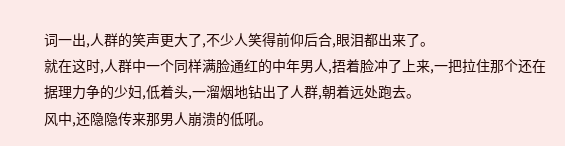词一出,人群的笑声更大了,不少人笑得前仰后合,眼泪都出来了。
就在这时,人群中一个同样满脸通红的中年男人,捂着脸冲了上来,一把拉住那个还在据理力争的少妇,低着头,一溜烟地钻出了人群,朝着远处跑去。
风中,还隐隐传来那男人崩溃的低吼。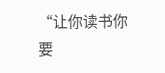“让你读书你要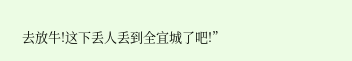去放牛!这下丢人丢到全宜城了吧!”